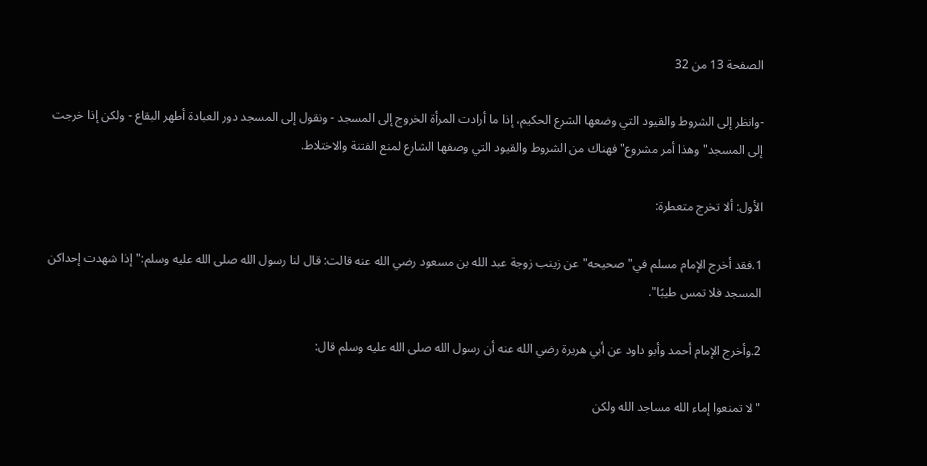الصفحة 13 من 32

-وانظر إلى الشروط والقيود التي وضعها الشرع الحكيم، إذا ما أرادت المرأة الخروج إلى المسجد - ونقول إلى المسجد دور العبادة أطهر البقاع - ولكن إذا خرجت إلى المسجد"وهذا أمر مشروع"فهناك من الشروط والقيود التي وصفها الشارع لمنع الفتنة والاختلاط.

الأول: ألا تخرج متعطرة:

1.فقد أخرج الإمام مسلم في"صحيحه"عن زينب زوجة عبد الله بن مسعود رضي الله عنه قالت: قال لنا رسول الله صلى الله عليه وسلم:"إذا شهدت إحداكن المسجد فلا تمس طيبًا".

2.وأخرج الإمام أحمد وأبو داود عن أبي هريرة رضي الله عنه أن رسول الله صلى الله عليه وسلم قال:

"لا تمنعوا إماء الله مساجد الله ولكن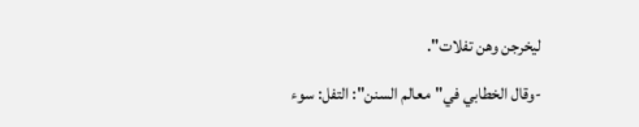ليخرجن وهن تفلات".

-وقال الخطابي في"معالم السنن": التفل: سوء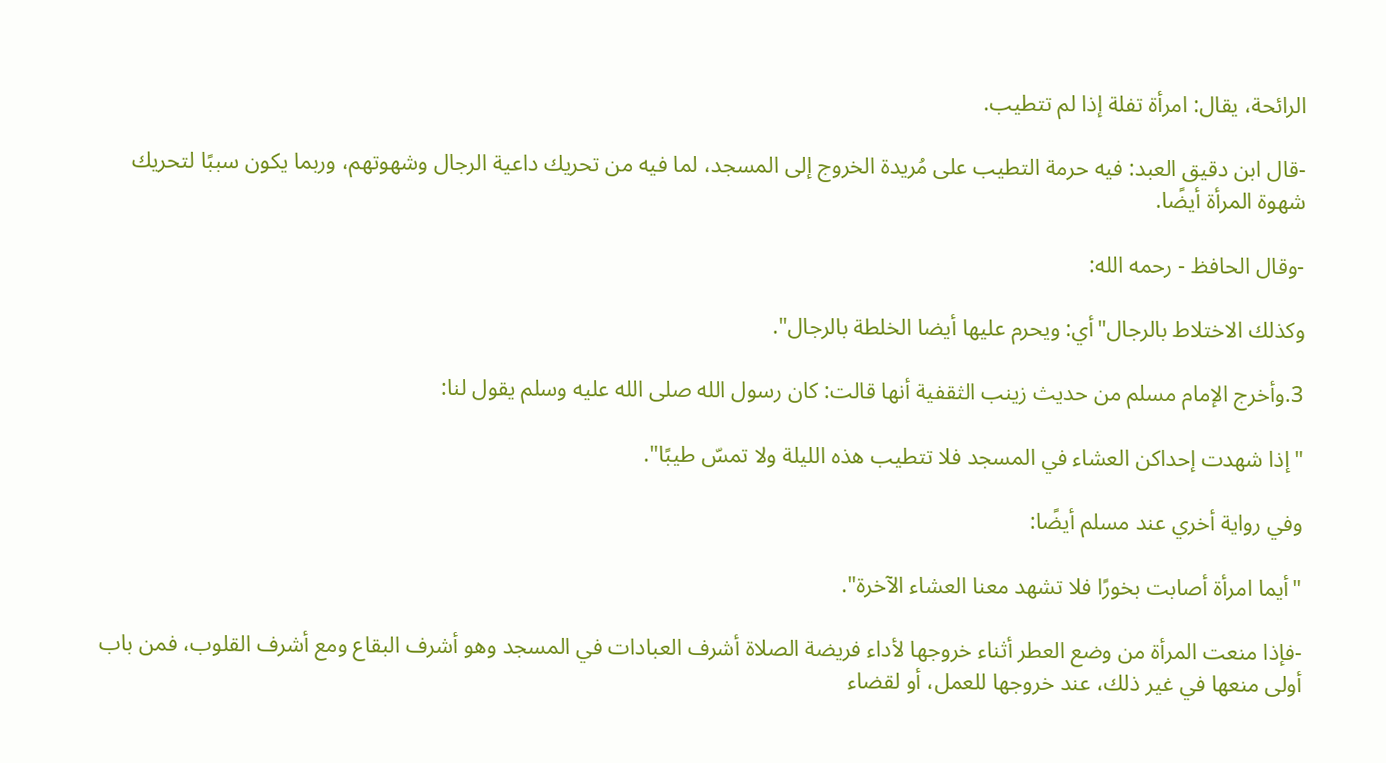الرائحة، يقال: امرأة تفلة إذا لم تتطيب.

-قال ابن دقيق العبد: فيه حرمة التطيب على مُريدة الخروج إلى المسجد، لما فيه من تحريك داعية الرجال وشهوتهم، وربما يكون سببًا لتحريك شهوة المرأة أيضًا.

-وقال الحافظ - رحمه الله:

وكذلك الاختلاط بالرجال"أي: ويحرم عليها أيضا الخلطة بالرجال".

3.وأخرج الإمام مسلم من حديث زينب الثقفية أنها قالت: كان رسول الله صلى الله عليه وسلم يقول لنا:

"إذا شهدت إحداكن العشاء في المسجد فلا تتطيب هذه الليلة ولا تمسّ طيبًا".

وفي رواية أخري عند مسلم أيضًا:

"أيما امرأة أصابت بخورًا فلا تشهد معنا العشاء الآخرة".

-فإذا منعت المرأة من وضع العطر أثناء خروجها لأداء فريضة الصلاة أشرف العبادات في المسجد وهو أشرف البقاع ومع أشرف القلوب، فمن باب أولى منعها في غير ذلك، عند خروجها للعمل، أو لقضاء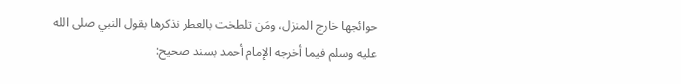حوائجها خارج المنزل، ومَن تلطخت بالعطر نذكرها بقول النبي صلى الله عليه وسلم فيما أخرجه الإمام أحمد بسند صحيح: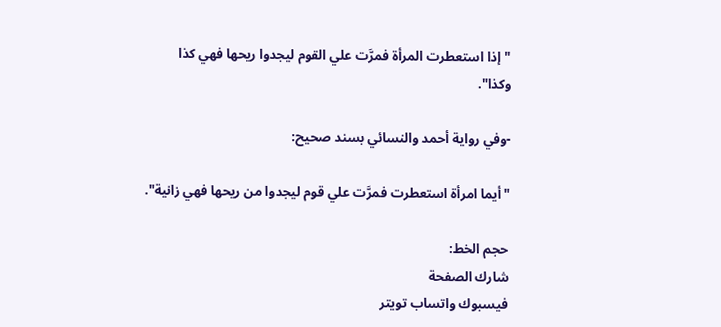"إذا استعطرت المرأة فمرَّت علي القوم ليجدوا ريحها فهي كذا وكذا".

-وفي رواية أحمد والنسائي بسند صحيح:

"أيما امرأة استعطرت فمرَّت علي قوم ليجدوا من ريحها فهي زانية".

حجم الخط:
شارك الصفحة
فيسبوك واتساب تويتر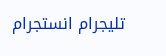تليجرام انستجرام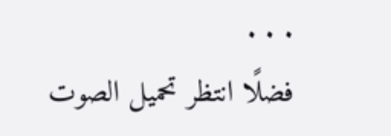. . .
فضلًا انتظر تحميل الصوت